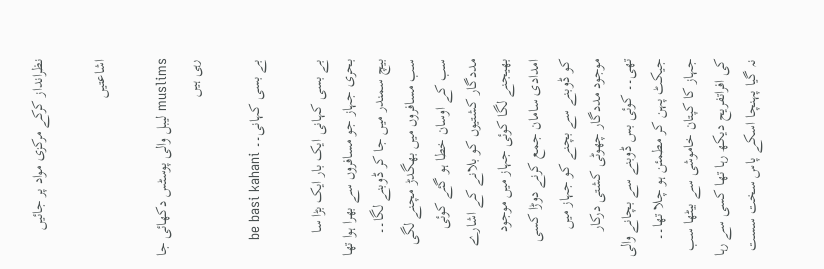نظرانداز کرکے مرکزی مواد پر جائیں

اشاعتیں

muslims لیبل والی پوسٹس دکھائی جا رہی ہیں

بے بسی کہانی۔۔ be basi kahani

بے بسی کہانی ایک بار ایک بڑا سا بحری جہاز جو مسافروں سے بھرا ہوا تھا بیچ سمندر میں جا کر ڈوبنے لگا۔۔ سب مسافروں میں بھگدڑ مچنے لگی سب کے اوسان خطا ہو گئے کوئی مددگار کشتیوں کو بلانے کے اشارے بھیجنے لگا کوئی جہاز میں موجود امدادی سامان جمع کرنے دوڑا کسی کو ڈوبنے سے بچنے کو جہاز میں موجود مددگار چھوٹی کشتی درکار تھی۔۔ کوئی بس ڈوبنے سے بچانے والی جیکٹ پہن کر مطمئن ہو چلا تھا۔۔ جہاز کا کپتان خاموشی سے بیٹھا سب کی افراتفریح دیکھ رہا تھا کسی سے رہا نہ گیا پہنچا اسکے پاس سخت سست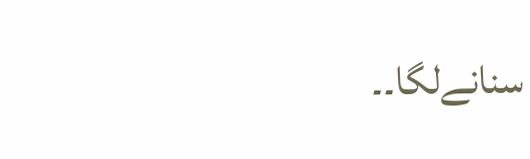سنانےلگا۔۔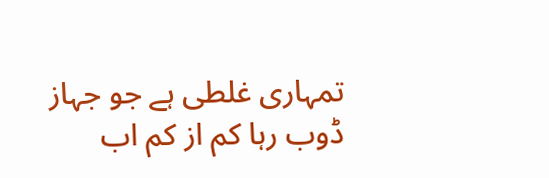تمہاری غلطی ہے جو جہاز ڈوب رہا کم از کم اب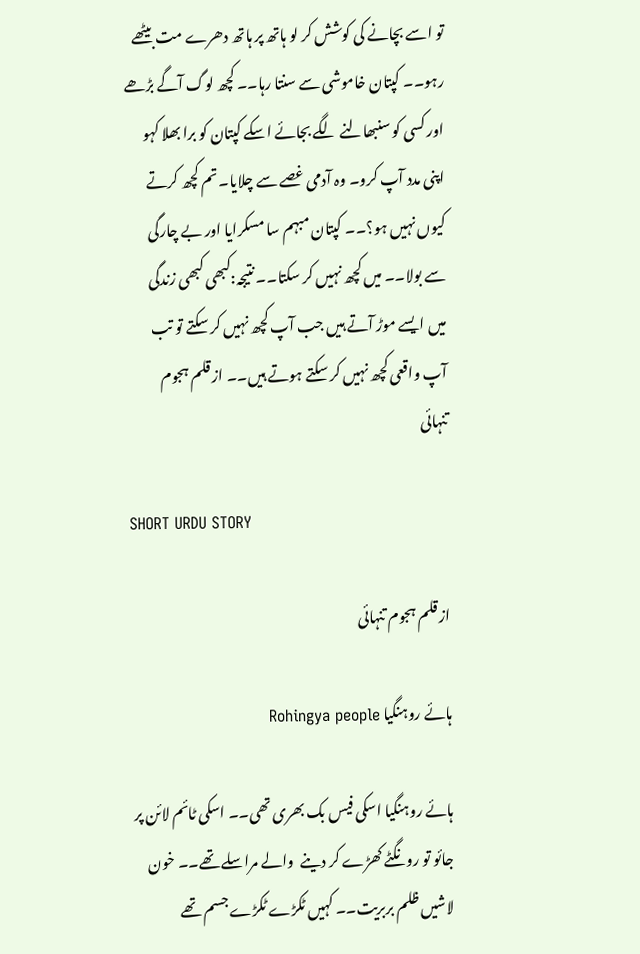تو اسے بچانے کی کوشش کر لو ہاتھ پر ہاتھ دھرے مت بیٹھے رہو۔۔ کپتان خاموشی سے سنتا رہا۔۔ کچھ لوگ آگے بڑھے اور کسی کو سنبھالنے لگے بجائے اسکے کپتان کو برا بھلا کہو اپنی مدد آپ کرو۔ وہ آدمی غصے سے چلایا۔ تم کچھ کرتے کیوں نہیں ہو؟۔۔ کپتان مبہم سا مسکرایا اور بے چارگی سے بولا۔۔ میں کچھ نہیں کر سکتا۔۔ نتیجہ:کبھی کبھی زندگی میں ایسے موڑ آتے ہیں جب آپ کچھ نہیں کر سکتے تو تب آپ واقعی کچھ نہیں کر سکتے ہوتے ہیں۔۔ از قلم ہجوم تنہائی

SHORT URDU STORY

از قلم ہجوم تنہائی

ہائے روہنگیا Rohingya people

ہائے روہنگیا اسکی فیس بک بھری تھی۔۔ اسکی ٹائم لائن پر جائو تو رونگٹے کھڑے کر دینے  والے مراسلے تھے۔۔ خون لاشیں ظلم بربریت۔۔ کہیں ٹکڑے ٹکڑے جسم تھے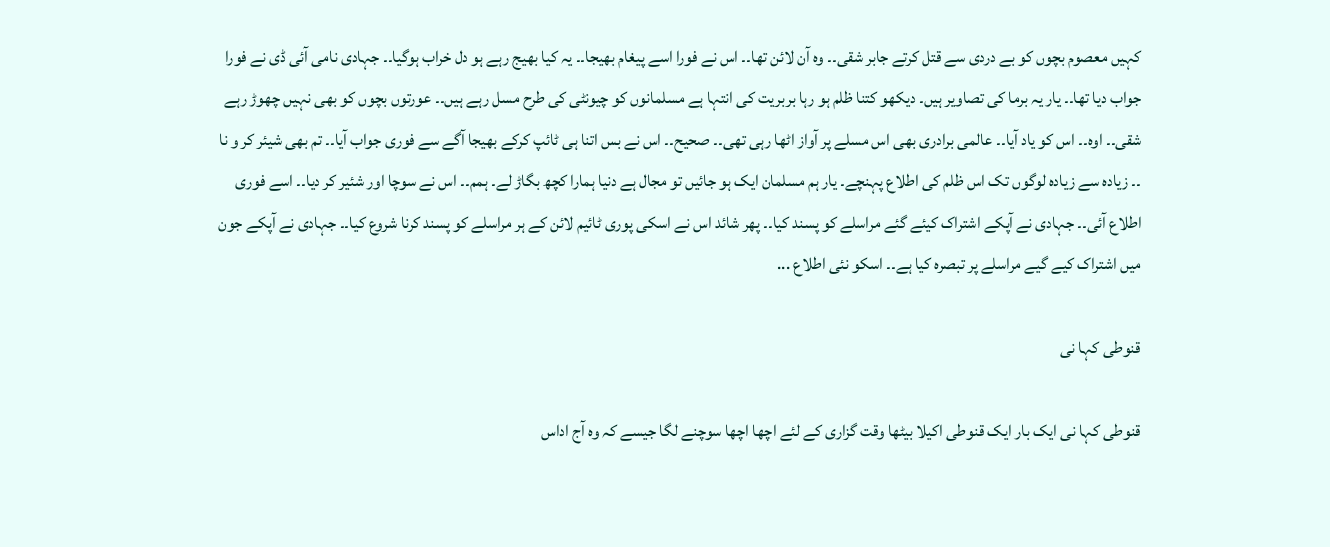کہیں معصوم بچوں کو بے دردی سے قتل کرتے جابر شقی۔۔ وہ آن لائن تھا۔۔ اس نے فورا اسے پیغام بھیجا۔۔ یہ کیا بھیج رہے ہو دل خراب ہوگیا۔۔ جہادی نامی آئی ڈی نے فورا جواب دیا تھا۔۔ یار یہ برما کی تصاویر ہیں۔ دیکھو کتنا ظلم ہو رہا بربریت کی انتہا ہے مسلمانوں کو چیونٹی کی طرح مسل رہے ہیں۔۔ عورتوں بچوں کو بھی نہیں چھوڑ رہے شقی۔۔ اوہ۔۔ اس کو یاد آیا۔۔ عالمی برادری بھی اس مسلے پر آواز اٹھا رہی تھی۔۔ صحیح۔۔ اس نے بس اتنا ہی ٹائپ کرکے بھیجا آگے سے فوری جواب آیا۔۔ تم بھی شیئر کر و نا ۔۔ زیادہ سے زیادہ لوگوں تک اس ظلم کی اطلاع پہنچے۔ یار ہم مسلمان ایک ہو جائیں تو مجال ہے دنیا ہمارا کچھ بگاڑ لے۔ ہمم۔۔ اس نے سوچا اور شئیر کر دیا۔۔ اسے فوری اطلاع آئی۔۔ جہادی نے آپکے اشتراک کیئے گئے مراسلے کو پسند کیا۔۔ پھر شائد اس نے اسکی پوری ٹائیم لائن کے ہر مراسلے کو پسند کرنا شروع کیا۔۔ جہادی نے آپکے جون میں اشتراک کیے گیے مراسلے پر تبصرہ کیا ہے۔۔ اسکو نئی اطلاع ...

قنوطی کہا نی

قنوطی کہا نی ایک بار ایک قنوطی اکیلا بیٹھا وقت گزاری کے لئے اچھا اچھا سوچنے لگا جیسے کہ وہ آج اداس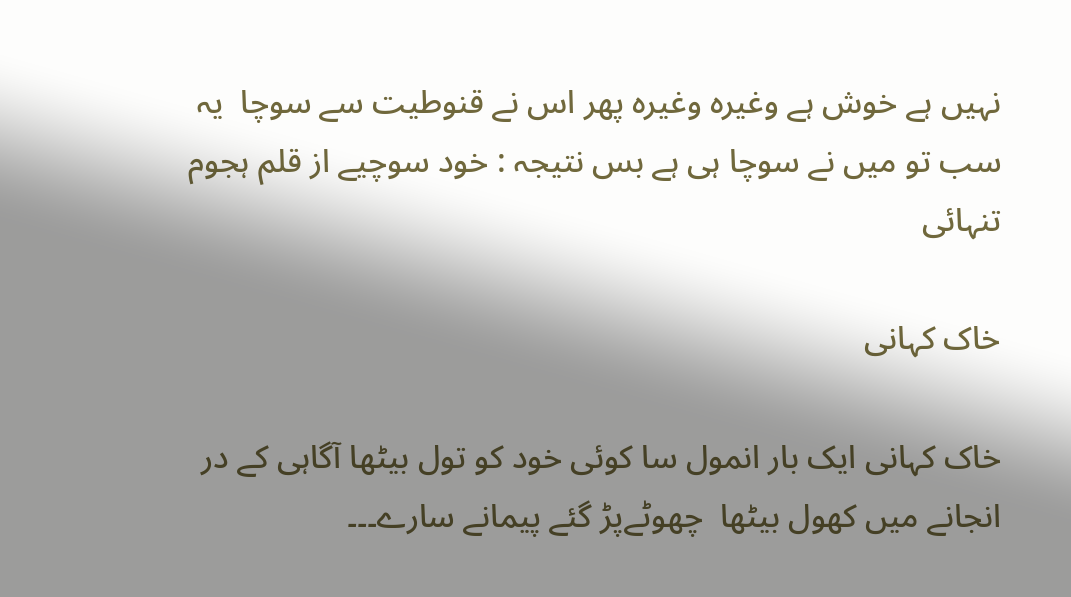نہیں ہے خوش ہے وغیرہ وغیرہ پھر اس نے قنوطیت سے سوچا  یہ سب تو میں نے سوچا ہی ہے بس نتیجہ : خود سوچیے از قلم ہجوم تنہائی

خاک کہانی

خاک کہانی ایک بار انمول سا کوئی خود کو تول بیٹھا آگاہی کے در انجانے میں کھول بیٹھا  چھوٹےپڑ گئے پیمانے سارے۔۔۔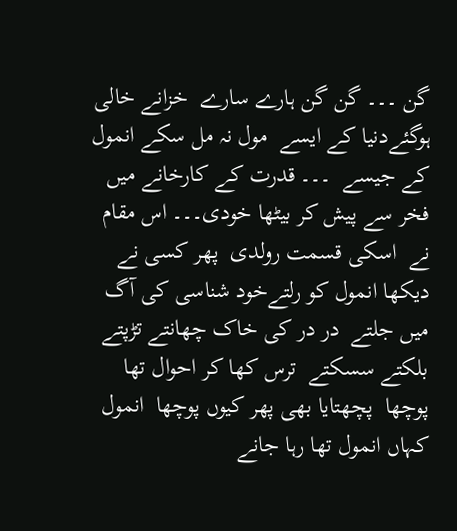گن ۔۔۔ گن گن ہارے سارے  خزانے خالی ہوگئےدنیا کے ایسے  مول نہ مل سکے انمول کے جیسے  ۔۔۔ قدرت کے کارخانے میں فخر سے پیش کر بیٹھا خودی۔۔۔ اس مقام نے  اسکی قسمت رولدی  پھر کسی نے دیکھا انمول کو رلتےخود شناسی کی آگ میں جلتے  در در کی خاک چھانتے تڑپتے بلکتے سسکتے  ترس کھا کر احوال تھا پوچھا  پچھتایا بھی پھر کیوں پوچھا  انمول کہاں انمول تھا رہا جانے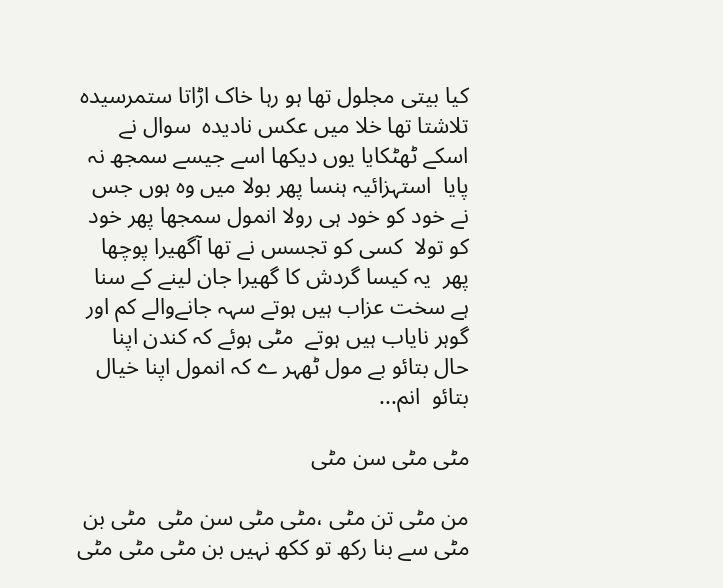کیا بیتی مجلول تھا ہو رہا خاک اڑاتا ستمرسیدہ تلاشتا تھا خلا میں عکس نادیدہ  سوال نے اسکے ٹھٹکایا یوں دیکھا اسے جیسے سمجھ نہ پایا  استہزائیہ ہنسا پھر بولا میں وہ ہوں جس نے خود کو خود ہی رولا انمول سمجھا پھر خود کو تولا  کسی کو تجسس نے تھا آگھیرا پوچھا پھر  یہ کیسا گردش کا گھیرا جان لینے کے سنا ہے سخت عزاب ہیں ہوتے سہہ جانےوالے کم اور گوہر نایاب ہیں ہوتے  مٹی ہوئے کہ کندن اپنا حال بتائو بے مول ٹھہر ے کہ انمول اپنا خیال بتائو  انم...

مٹی مٹی سن مٹی

من مٹی تن مٹی ،مٹی مٹی سن مٹی  مٹی بن مٹی سے بنا رکھ تو ککھ نہیں بن مٹی مٹی مٹی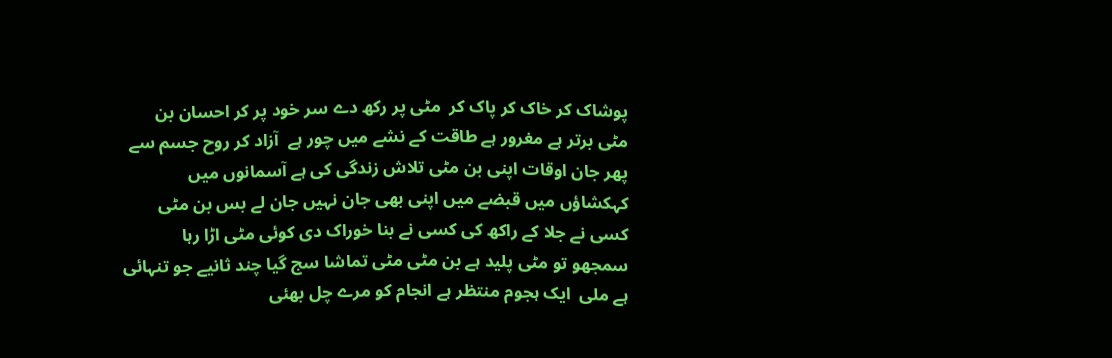پوشاک کر خاک کر پاک کر  مٹی پر رکھ دے سر خود پر کر احسان بن مٹی برتر ہے مغرور ہے طاقت کے نشے میں چور ہے  آزاد کر روح جسم سے پھر جان اوقات اپنی بن مٹی تلاش زندگی کی ہے آسمانوں میں کہکشاؤں میں قبضے میں اپنی بھی جان نہیں جان لے بس بن مٹی کسی نے جلا کے راکھ کی کسی نے بنا خوراک دی کوئی مٹی اڑا رہا سمجھو تو مٹی پلید ہے بن مٹی مٹی تماشا سج گیا چند ثانیے جو تنہائی ہے ملی  ایک ہجوم منتظر ہے انجام کو مرے چل بھئی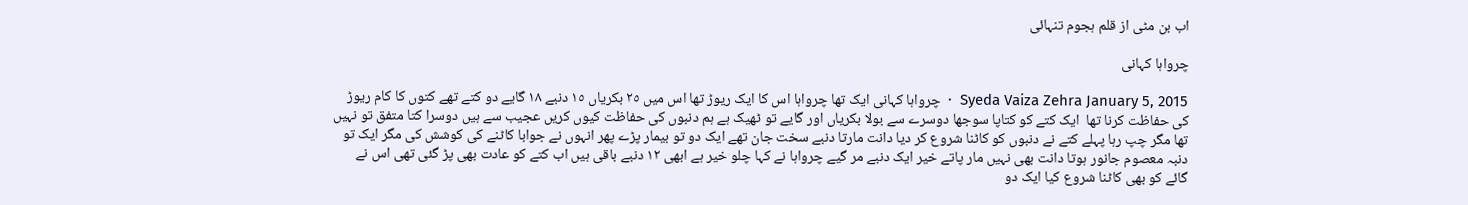اب بن مٹی از قلم ہجوم تنہائی

چرواہا کہانی

Syeda Vaiza Zehra January 5, 2015  ·  چرواہا کہانی ایک تھا چرواہا اس کا ایک ریوڑ تھا اس میں ٢٥ بکریاں ١٥ دنبے ١٨ گایے دو کتے تھے کتوں کا کام ریوڑ کی حفاظت کرنا تھا  ایک کتے کو کتاپا سوجھا دوسرے سے بولا بکریاں اور گایے تو ٹھیک ہے ہم دنبوں کی حفاظت کیوں کریں عجیب سے ہیں دوسرا کتا متفق تو نہیں تھا مگر چپ رہا پہلے کتے نے دنبوں کو کاٹنا شروع کر دیا دانت مارتا دنبے سخت جان تھے ایک دو تو بیمار پڑے پھر انہوں نے جوابا کاٹنے کی کوشش کی مگر ایک تو دنبہ معصوم جانور ہوتا دانت بھی نہیں مار پاتے خیر ایک دنبے مر گیے چرواہا نے کہا چلو خیر ہے ابھی ١٢ دنبے باقی ہیں اب کتے کو عادت بھی پڑ گئی تھی اس نے گائے کو بھی کاٹنا شروع کیا ایک دو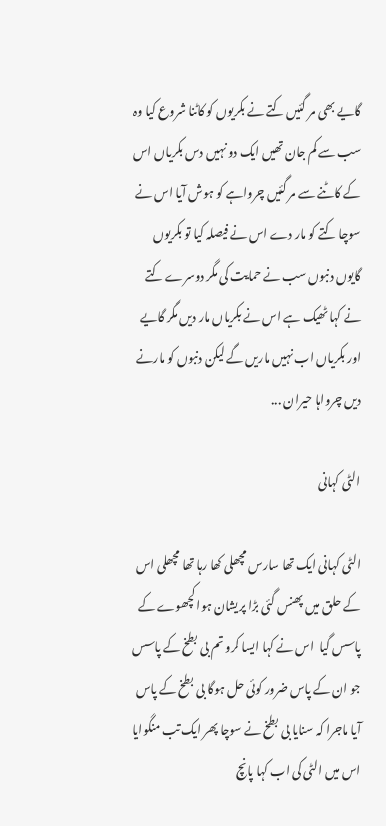گایے بھی مر گئیں کتے نے بکریوں کو کاٹنا شروع کیا وہ سب سے کم جان تھیں ایک دو نہیں دس بکریاں اس کے کاٹنے سے مر گئیں چرواہے کو ہوش آیا اس نے سوچا کتے کو مار دے اس نے فیصلہ کیا تو بکریوں گایوں دنبوں سب نے حمایت کی مگر دوسرے کتے نے کہا ٹھیک ہے اس نے بکریاں مار دیں مگر گایے اور بکریاں اب نہیں ماریں گے لیکن دنبوں کو مارنے دیں چرواہا حیران ...

الٹی کہانی

الٹی کہانی ایک تھا سارس مچھلی کھا رہا تھا مچھلی اس کے حلق میں پھنس گئی بڑا پریشان ہوا کچھوے کے پاسس گیا  اس نے کہا ایسا کرو تم بی بطخ کے پاسس جو ان کے پاس ضرور کوئی حل ہوگا بی بطخ کے پاس آیا ماجرا کہ سنایا بی بطخ نے سوچا پھر ایک تب منگوایا اس میں الٹی کی اب کہا پانچ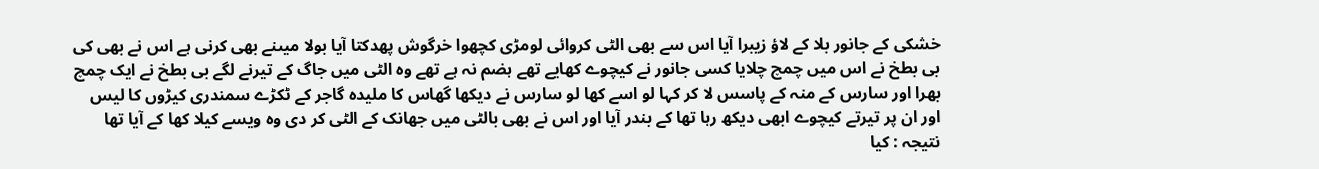خشکی کے جانور بلا کے لاؤ زیبرا آیا اس سے بھی الٹی کروائی لومڑی کچھوا خرگوش پھدکتا آیا بولا میںنے بھی کرنی ہے اس نے بھی کی بی بطخ نے اس میں چمچ چلایا کسی جانور نے کیچوے کھایے تھے ہضم نہ ہے تھے وہ الٹی میں جاگ کے تیرنے لگے بی بطخ نے ایک چمچ بھرا اور سارس کے منہ کے پاسس لا کر کہا لو اسے کھا لو سارس نے دیکھا گھاس کا ملیدہ گاجر کے ٹکڑے سمندری کیڑوں کا لیس اور ان پر تیرتے کیچوے ابھی دیکھ رہا تھا کے بندر آیا اور اس نے بھی بالٹی میں جھانک کے الٹی کر دی وہ ویسے کیلا کھا کے آیا تھا نتیجہ : کیا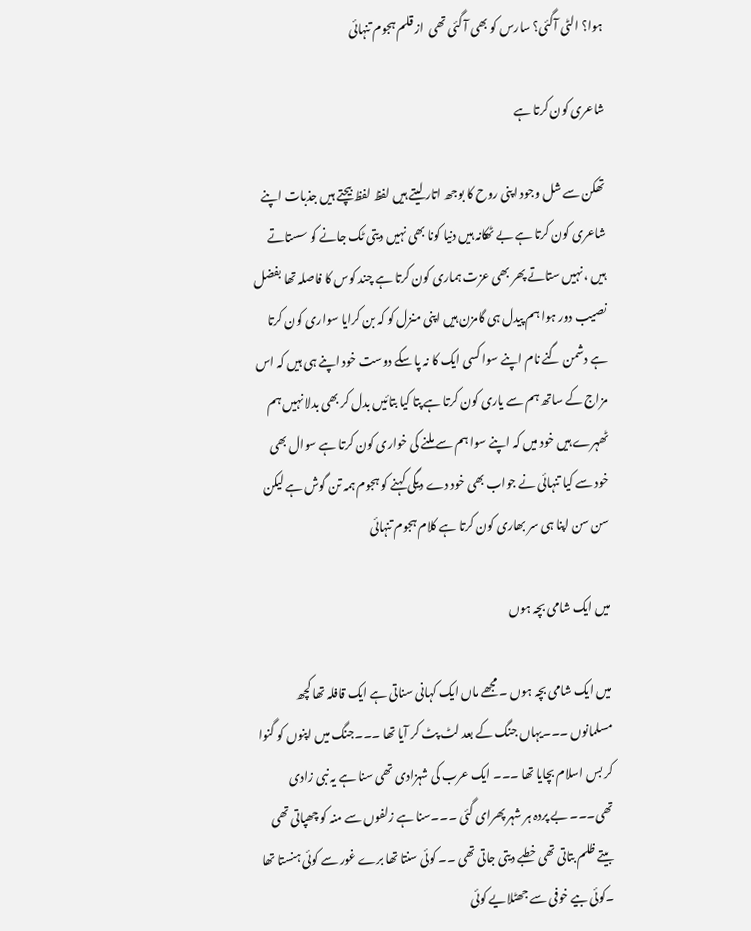ہوا؟ الٹی آگئی؟ سارس کو بھی آ گئی تھی  از قلم ہجوم تنہائی

شاعری کون کرتا ہے

تھکن سے شل وجود اپنی روح کا بوجھ اتار لیتے ہیں لفظ لفظ بیچتے ہیں جذبات اپنے شاعری کون کرتا ہے بے ٹھکانہ ہیں دنیا کونا بھی نہیں دیتی ٹک جانے کو سستاتے ہیں ، نہیں ستاتے پھر بھی عزت ہماری کون کرتا ہے چند کوس کا فاصلہ تھا بفضل نصیب دور ہوا ہم پیدل ہی گامزن ہیں اپنی منزل کو کہ بن کرایا سواری کون کرتا ہے دشمن گنے نام اپنے سوا کسی ایک کا نہ پا سکے دوست خود اپنے ہی ہیں کہ اس مزاج کے ساتھ ہم سے یاری کون کرتا ہے پتا کیا بتائیں بدل کر بھی بدلا نہیں ہم ٹھہرے ہیں خود میں کہ اپنے سوا ہم سے ملنے کی خواری کون کرتا ہے سوال بھی خود سے کیا تنہائی نے جواب بھی خود دے دیگی کہنے کو ہجوم ہمہ تن گوش ہے لیکن سن سن اپنا ہی سر بھاری کون کرتا ہے کلام ہجوم تنہائی

میں ایک شامی بچہ ہوں

میں ایک شامی بچہ ہوں ۔ مجھے ماں ایک کہانی سناتی ہے ایک قافلہ تھا کچھ مسلمانوں ۔۔۔یہاں جنگ کے بعد لٹ پٹ کر آیا تھا ۔۔۔جنگ میں اپنوں کو گنوا کر بس اسلام بچایا تھا ۔۔۔ ایک عرب کی شہزادی تھی سنا ہے یہ نبی زادی تھی۔۔۔ بے پردہ ہر شہر پھرای گئی ۔۔۔سنا ہے زلفوں سے منہ کو چھپاتی تھی بیتے ظلم بتاتی تھی خطبے دیتی جاتی تھی ۔۔ کوئی سنتا تھا برے غور سے کوئی ہنستا تھا ۔کوئی بیے خوفی سے جھٹلایے کوئی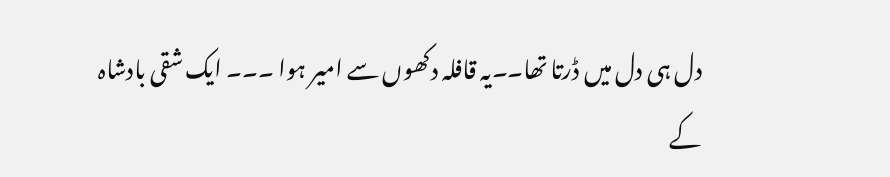دل ہی دل میں ڈرتا تھا۔۔یہ قافلہ دکھوں سے امیر ہوا ۔۔۔ ایک شقی بادشاہ کے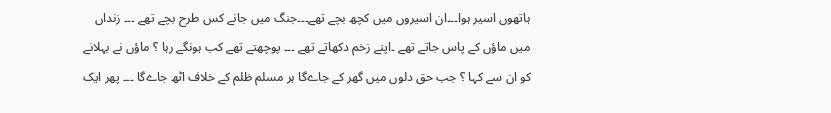ہاتھوں اسیر ہوا۔۔۔ان اسیروں میں کچھ بچے تھے۔۔۔جنگ میں جانے کس طرح بچے تھے ۔۔۔ زنداں میں ماؤں کے پاس جاتے تھے ۔اپنے زخم دکھاتے تھے ۔۔۔ پوچھتے تھے کب ہونگے رہا ؟ ماؤں نے بہلانے کو ان سے کہا ؟ جب حق دلوں میں گھر کے جاےگا ہر مسلم ظلم کے خلاف اٹھ جاےگا ۔۔۔ پھر ایک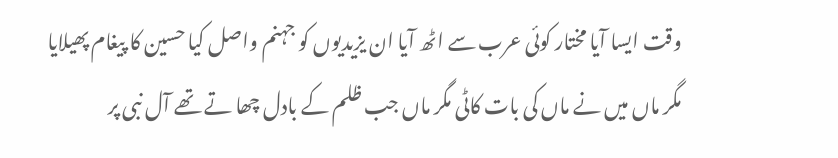وقت ایسا آیا مختار کوئی عرب سے اٹھ آیا ان یزیدیوں کو جہنم واصل کیا حسین کا پیغام پھیلایا مگر ماں میں نے ماں کی بات کاٹی مگر ماں جب ظلم کے بادل چھا تے تھے آل نبی پر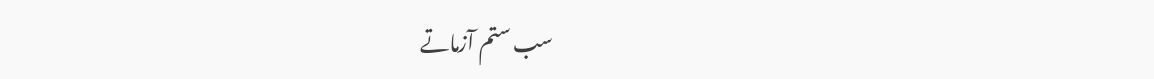سب ستم آزماتے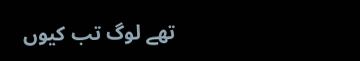تھے لوگ تب کیوں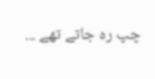چپ رہ جاتے تھے ...